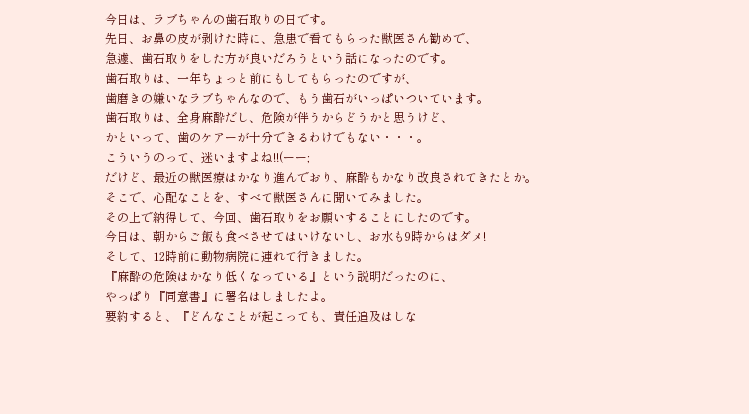今日は、ラブちゃんの歯石取りの日です。
先日、お鼻の皮が剥けた時に、急患で看てもらった獣医さん勧めで、
急遽、歯石取りをした方が良いだろうという話になったのです。
歯石取りは、一年ちょっと前にもしてもらったのですが、
歯磨きの嫌いなラブちゃんなので、もう歯石がいっぱいついています。
歯石取りは、全身麻酔だし、危険が伴うからどうかと思うけど、
かといって、歯のケアーが十分できるわけでもない・・・。
こういうのって、迷いますよね!!(ーー;
だけど、最近の獣医療はかなり進んでおり、麻酔もかなり改良されてきたとか。
そこで、心配なことを、すべて獣医さんに聞いてみました。
その上で納得して、今回、歯石取りをお願いすることにしたのです。
今日は、朝からご飯も食べさせてはいけないし、お水も9時からはダメ!
そして、12時前に動物病院に連れて行きました。
『麻酔の危険はかなり低くなっている』という説明だったのに、
やっぱり『同意書』に署名はしましたよ。
要約すると、『どんなことが起こっても、責任追及はしな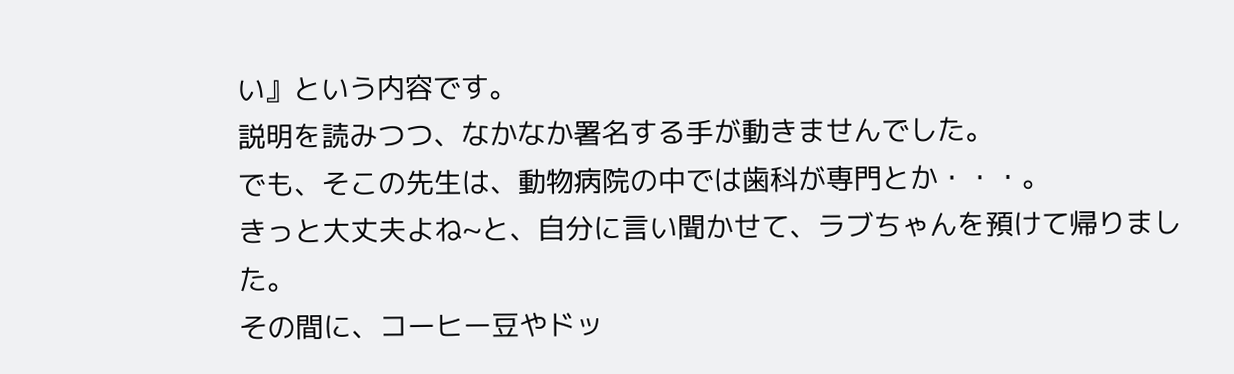い』という内容です。
説明を読みつつ、なかなか署名する手が動きませんでした。
でも、そこの先生は、動物病院の中では歯科が専門とか・・・。
きっと大丈夫よね~と、自分に言い聞かせて、ラブちゃんを預けて帰りました。
その間に、コーヒー豆やドッ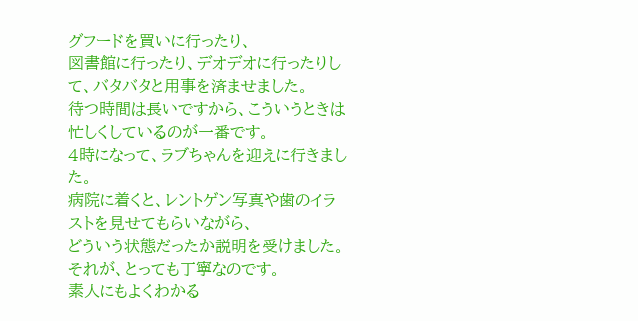グフードを買いに行ったり、
図書館に行ったり、デオデオに行ったりして、バタバタと用事を済ませました。
待つ時間は長いですから、こういうときは忙しくしているのが一番です。
4時になって、ラブちゃんを迎えに行きました。
病院に着くと、レントゲン写真や歯のイラストを見せてもらいながら、
どういう状態だったか説明を受けました。
それが、とっても丁寧なのです。
素人にもよくわかる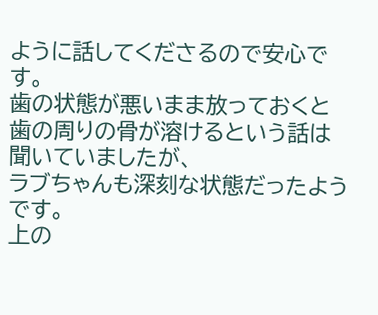ように話してくださるので安心です。
歯の状態が悪いまま放っておくと
歯の周りの骨が溶けるという話は聞いていましたが、
ラブちゃんも深刻な状態だったようです。
上の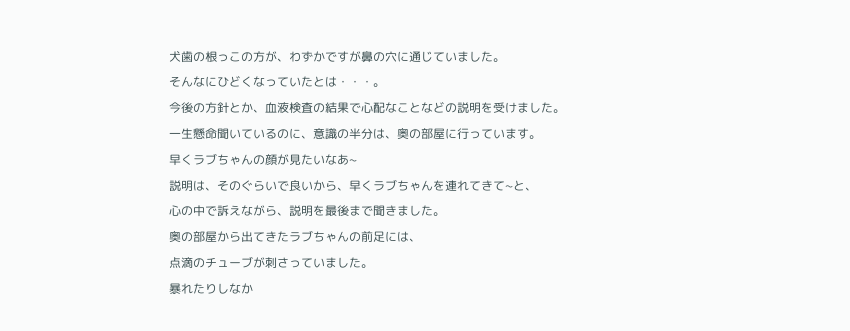犬歯の根っこの方が、わずかですが鼻の穴に通じていました。
そんなにひどくなっていたとは・・・。
今後の方針とか、血液検査の結果で心配なことなどの説明を受けました。
一生懸命聞いているのに、意識の半分は、奥の部屋に行っています。
早くラブちゃんの顔が見たいなあ~
説明は、そのぐらいで良いから、早くラブちゃんを連れてきて~と、
心の中で訴えながら、説明を最後まで聞きました。
奥の部屋から出てきたラブちゃんの前足には、
点滴のチューブが刺さっていました。
暴れたりしなか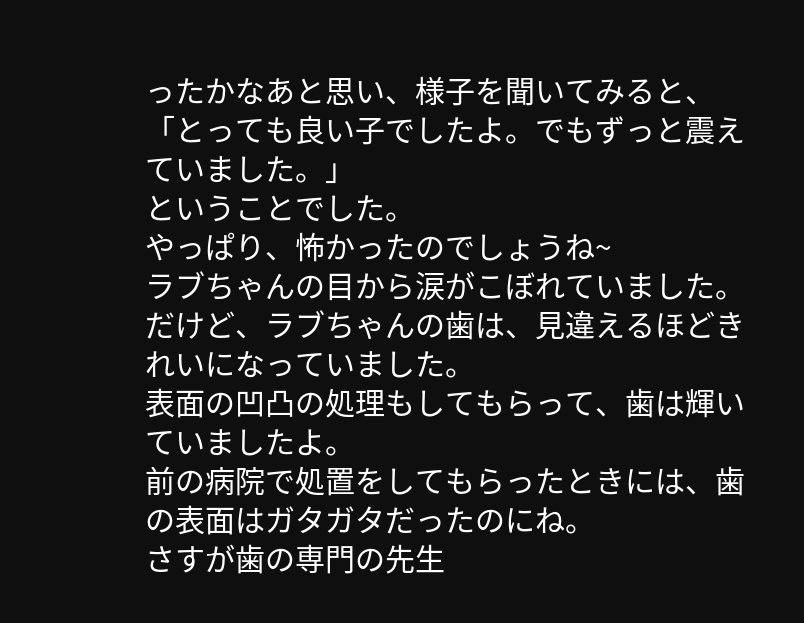ったかなあと思い、様子を聞いてみると、
「とっても良い子でしたよ。でもずっと震えていました。」
ということでした。
やっぱり、怖かったのでしょうね~
ラブちゃんの目から涙がこぼれていました。
だけど、ラブちゃんの歯は、見違えるほどきれいになっていました。
表面の凹凸の処理もしてもらって、歯は輝いていましたよ。
前の病院で処置をしてもらったときには、歯の表面はガタガタだったのにね。
さすが歯の専門の先生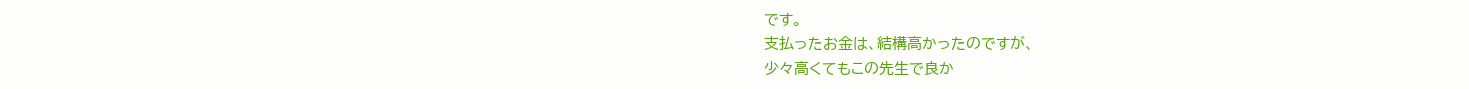です。
支払ったお金は、結構高かったのですが、
少々高くてもこの先生で良か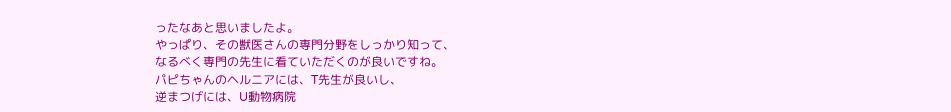ったなあと思いましたよ。
やっぱり、その獣医さんの専門分野をしっかり知って、
なるべく専門の先生に看ていただくのが良いですね。
パピちゃんのヘルニアには、T先生が良いし、
逆まつげには、U動物病院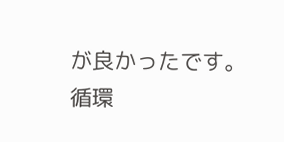が良かったです。
循環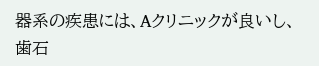器系の疾患には、Aクリニックが良いし、
歯石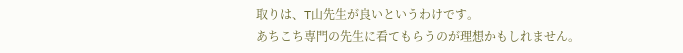取りは、T山先生が良いというわけです。
あちこち専門の先生に看てもらうのが理想かもしれません。